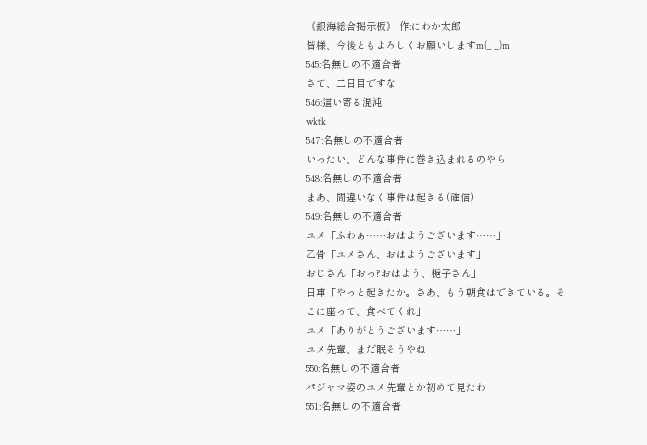《銀海総合掲示板》 作:にわか太郎
皆様、今後ともよろしくお願いしますm(_ _)m
545:名無しの不適合者
さて、二日目ですな
546:這い寄る混沌
wktk
547:名無しの不適合者
いったい、どんな事件に巻き込まれるのやら
548:名無しの不適合者
まあ、間違いなく事件は起きる(確信)
549:名無しの不適合者
ユメ「ふわぁ……おはようございます……」
乙骨「ユメさん、おはようございます」
おじさん「おっ?おはよう、梔子さん」
日車「やっと起きたか。さあ、もう朝食はできている。そこに座って、食べてくれ」
ユメ「ありがとうございます……」
ユメ先輩、まだ眠そうやね
550:名無しの不適合者
パジャマ姿のユメ先輩とか初めて見たわ
551:名無しの不適合者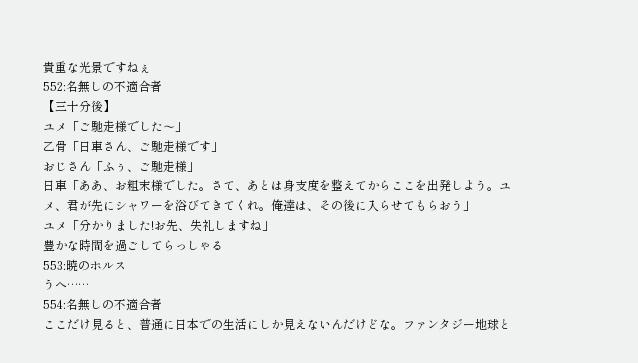貴重な光景ですねぇ
552:名無しの不適合者
【三十分後】
ユメ「ご馳走様でした〜」
乙骨「日車さん、ご馳走様です」
おじさん「ふぅ、ご馳走様」
日車「ああ、お粗末様でした。さて、あとは身支度を整えてからここを出発しよう。ユメ、君が先にシャワーを浴びてきてくれ。俺達は、その後に入らせてもらおう」
ユメ「分かりました!お先、失礼しますね」
豊かな時間を過ごしてらっしゃる
553:暁のホルス
うへ……
554:名無しの不適合者
ここだけ見ると、普通に日本での生活にしか見えないんだけどな。ファンタジー地球と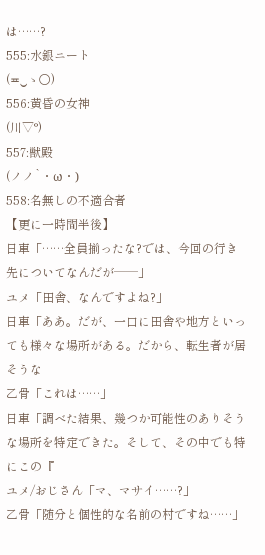は……?
555:水銀ニート
(≖‿ゝ○)
556:黄昏の女神
(川▽°)
557:獣殿
(ノノ`・ω・)
558:名無しの不適合者
【更に一時間半後】
日車「……全員揃ったな?では、今回の行き先についてなんだが──」
ユメ「田舎、なんですよね?」
日車「ああ。だが、一口に田舎や地方といっても様々な場所がある。だから、転生者が居そうな
乙骨「これは……」
日車「調べた結果、幾つか可能性のありそうな場所を特定できた。そして、その中でも特にこの『
ユメ/おじさん「マ、マサイ……?」
乙骨「随分と個性的な名前の村ですね……」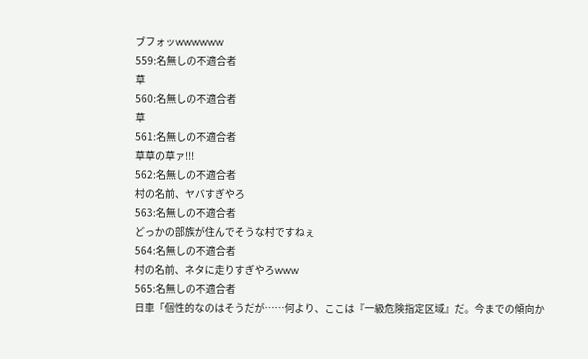ブフォッwwwwww
559:名無しの不適合者
草
560:名無しの不適合者
草
561:名無しの不適合者
草草の草ァ!!!
562:名無しの不適合者
村の名前、ヤバすぎやろ
563:名無しの不適合者
どっかの部族が住んでそうな村ですねぇ
564:名無しの不適合者
村の名前、ネタに走りすぎやろwww
565:名無しの不適合者
日車「個性的なのはそうだが……何より、ここは『一級危険指定区域』だ。今までの傾向か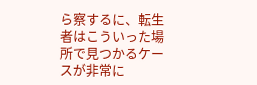ら察するに、転生者はこういった場所で見つかるケースが非常に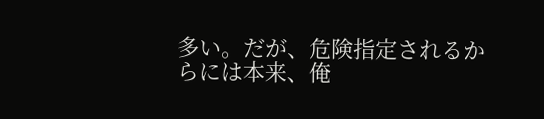多い。だが、危険指定されるからには本来、俺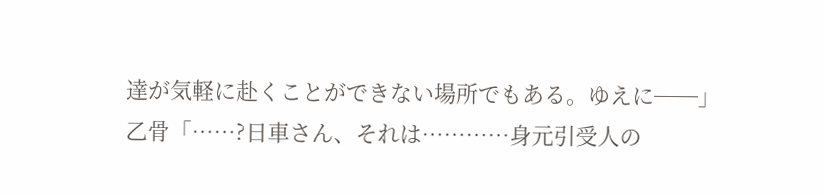達が気軽に赴くことができない場所でもある。ゆえに──」
乙骨「……?日車さん、それは…………身元引受人の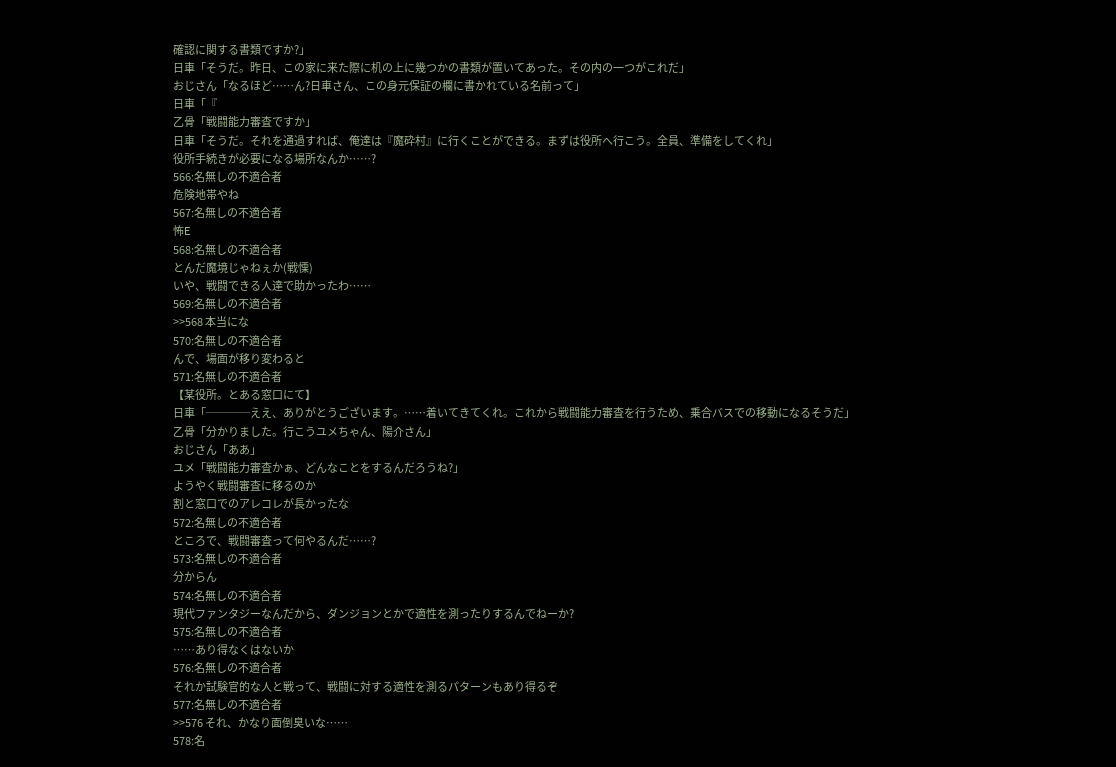確認に関する書類ですか?」
日車「そうだ。昨日、この家に来た際に机の上に幾つかの書類が置いてあった。その内の一つがこれだ」
おじさん「なるほど……ん?日車さん、この身元保証の欄に書かれている名前って」
日車「『
乙骨「戦闘能力審査ですか」
日車「そうだ。それを通過すれば、俺達は『魔砕村』に行くことができる。まずは役所へ行こう。全員、準備をしてくれ」
役所手続きが必要になる場所なんか……?
566:名無しの不適合者
危険地帯やね
567:名無しの不適合者
怖E
568:名無しの不適合者
とんだ魔境じゃねぇか(戦慄)
いや、戦闘できる人達で助かったわ……
569:名無しの不適合者
>>568 本当にな
570:名無しの不適合者
んで、場面が移り変わると
571:名無しの不適合者
【某役所。とある窓口にて】
日車「────ええ、ありがとうございます。……着いてきてくれ。これから戦闘能力審査を行うため、乗合バスでの移動になるそうだ」
乙骨「分かりました。行こうユメちゃん、陽介さん」
おじさん「ああ」
ユメ「戦闘能力審査かぁ、どんなことをするんだろうね?」
ようやく戦闘審査に移るのか
割と窓口でのアレコレが長かったな
572:名無しの不適合者
ところで、戦闘審査って何やるんだ……?
573:名無しの不適合者
分からん
574:名無しの不適合者
現代ファンタジーなんだから、ダンジョンとかで適性を測ったりするんでねーか?
575:名無しの不適合者
……あり得なくはないか
576:名無しの不適合者
それか試験官的な人と戦って、戦闘に対する適性を測るパターンもあり得るぞ
577:名無しの不適合者
>>576 それ、かなり面倒臭いな……
578:名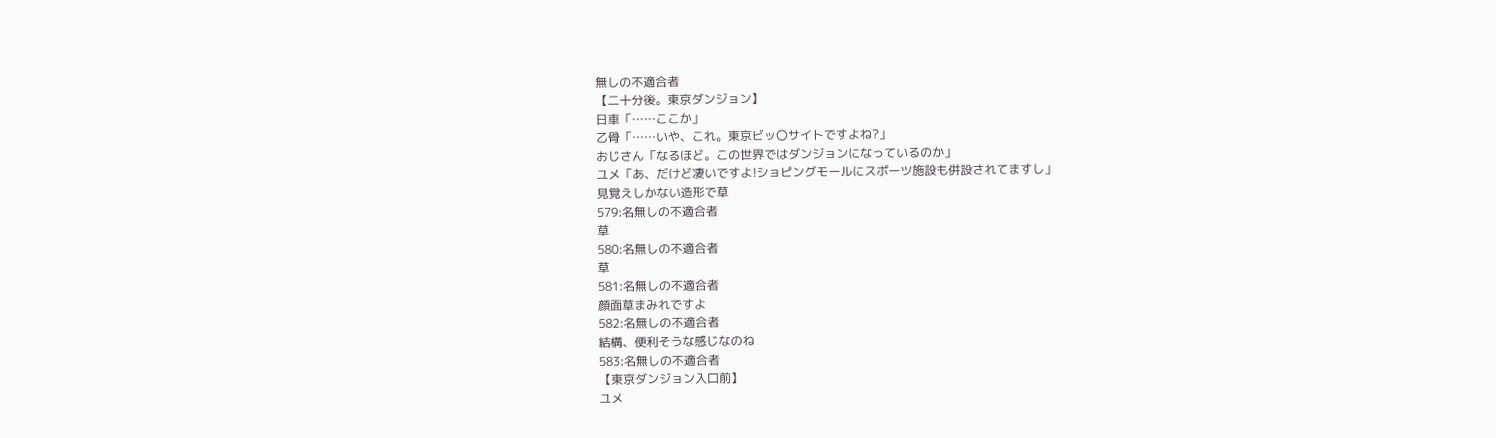無しの不適合者
【二十分後。東京ダンジョン】
日車「……ここか」
乙骨「……いや、これ。東京ビッ〇サイトですよね?」
おじさん「なるほど。この世界ではダンジョンになっているのか」
ユメ「あ、だけど凄いですよ!ショピングモールにスポーツ施設も併設されてますし」
見覚えしかない造形で草
579:名無しの不適合者
草
580:名無しの不適合者
草
581:名無しの不適合者
顔面草まみれですよ
582:名無しの不適合者
結構、便利そうな感じなのね
583:名無しの不適合者
【東京ダンジョン入口前】
ユメ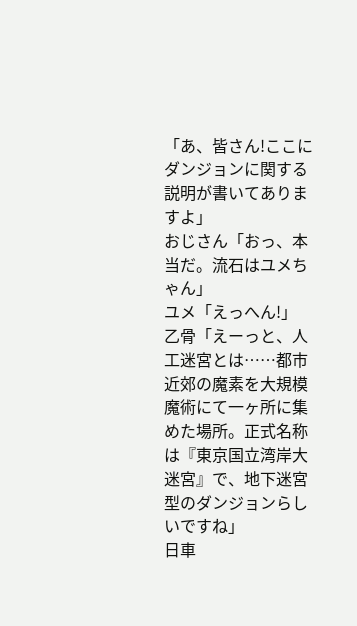「あ、皆さん!ここにダンジョンに関する説明が書いてありますよ」
おじさん「おっ、本当だ。流石はユメちゃん」
ユメ「えっへん!」
乙骨「えーっと、人工迷宮とは……都市近郊の魔素を大規模魔術にて一ヶ所に集めた場所。正式名称は『東京国立湾岸大迷宮』で、地下迷宮型のダンジョンらしいですね」
日車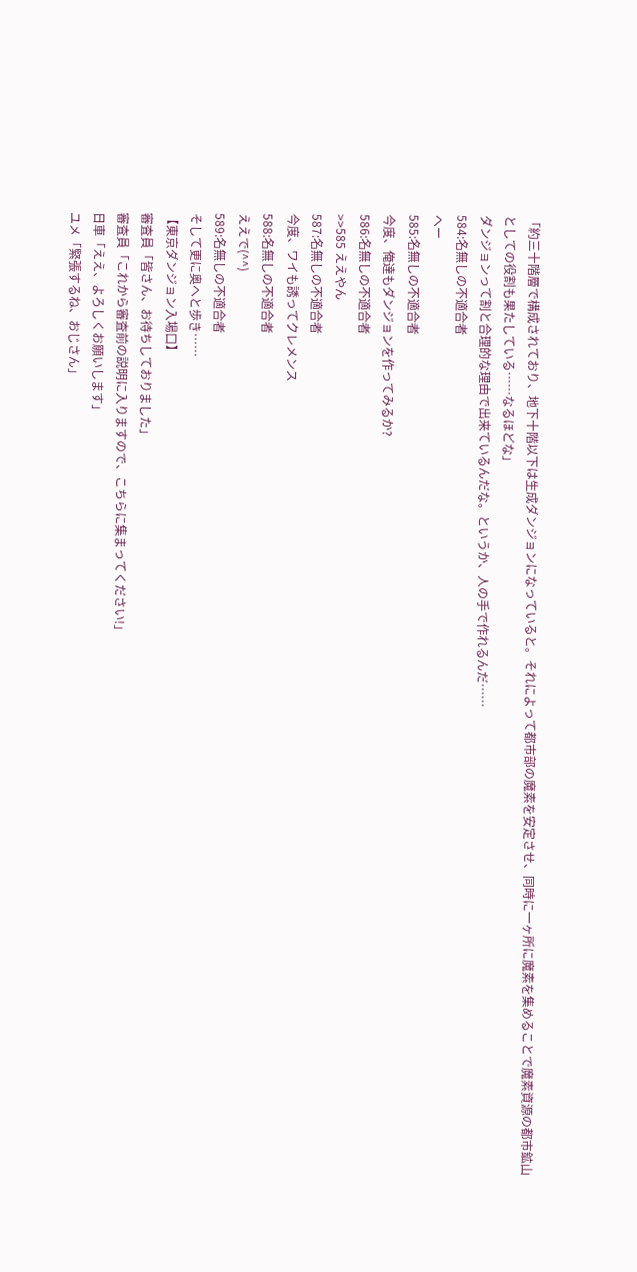「約三十階層で構成されており、地下十階以下は生成ダンジョンになっていると。それによって都市部の魔素を安定させ、同時に一ヶ所に魔素を集めることで魔素資源の都市鉱山としての役割も果たしている……なるほどな」
ダンジョンって割と合理的な理由で出来ているんだな。というか、人の手で作れるんだ……
584:名無しの不適合者
へー
585:名無しの不適合者
今度、俺達もダンジョンを作ってみるか?
586:名無しの不適合者
>>585 ええやん
587:名無しの不適合者
今度、ワイも誘ってクレメンス
588:名無しの不適合者
ええで(^^)
589:名無しの不適合者
そして更に奥へと歩き……
【東京ダンジョン入場口】
審査員「皆さん、お待ちしておりました」
審査員「これから審査前の説明に入りますので、こちらに集まってください!」
日車「ええ、よろしくお願いします」
ユメ「緊張するね、おじさん」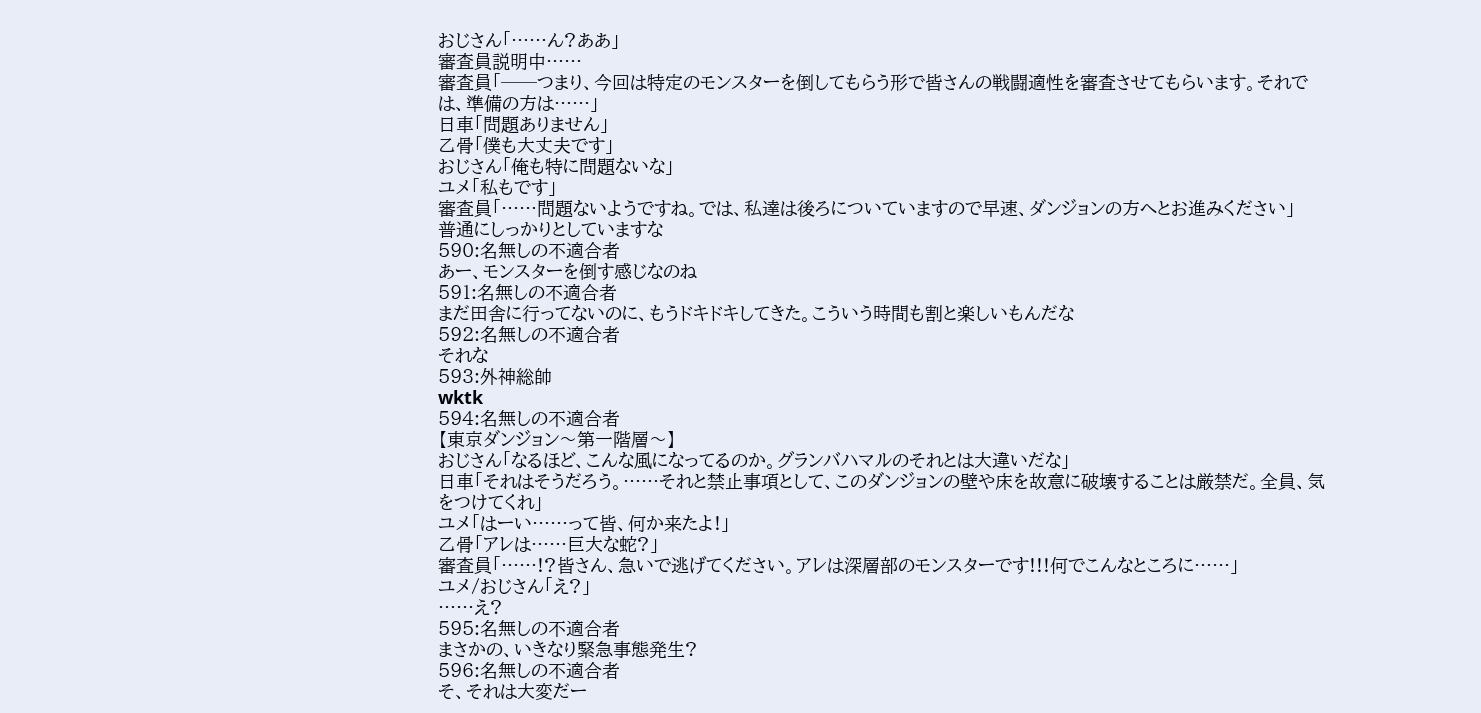おじさん「……ん?ああ」
審査員説明中……
審査員「──つまり、今回は特定のモンスターを倒してもらう形で皆さんの戦闘適性を審査させてもらいます。それでは、準備の方は……」
日車「問題ありません」
乙骨「僕も大丈夫です」
おじさん「俺も特に問題ないな」
ユメ「私もです」
審査員「……問題ないようですね。では、私達は後ろについていますので早速、ダンジョンの方へとお進みください」
普通にしっかりとしていますな
590:名無しの不適合者
あー、モンスターを倒す感じなのね
591:名無しの不適合者
まだ田舎に行ってないのに、もうドキドキしてきた。こういう時間も割と楽しいもんだな
592:名無しの不適合者
それな
593:外神総帥
wktk
594:名無しの不適合者
【東京ダンジョン〜第一階層〜】
おじさん「なるほど、こんな風になってるのか。グランバハマルのそれとは大違いだな」
日車「それはそうだろう。……それと禁止事項として、このダンジョンの壁や床を故意に破壊することは厳禁だ。全員、気をつけてくれ」
ユメ「はーい……って皆、何か来たよ!」
乙骨「アレは……巨大な蛇?」
審査員「……!?皆さん、急いで逃げてください。アレは深層部のモンスターです!!!何でこんなところに……」
ユメ/おじさん「え?」
……え?
595:名無しの不適合者
まさかの、いきなり緊急事態発生?
596:名無しの不適合者
そ、それは大変だー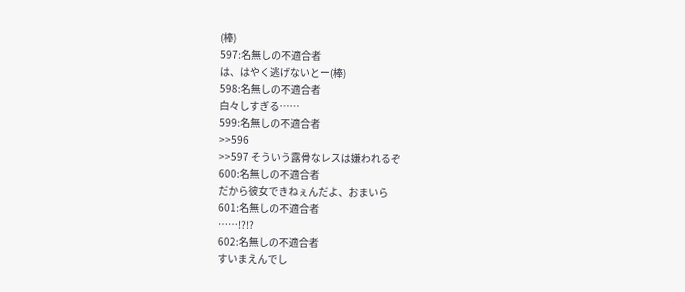(棒)
597:名無しの不適合者
は、はやく逃げないとー(棒)
598:名無しの不適合者
白々しすぎる……
599:名無しの不適合者
>>596
>>597 そういう露骨なレスは嫌われるぞ
600:名無しの不適合者
だから彼女できねぇんだよ、おまいら
601:名無しの不適合者
……!?!?
602:名無しの不適合者
すいまえんでし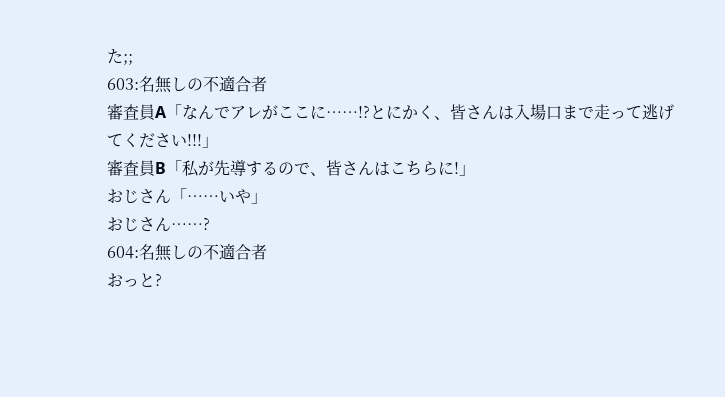た;;
603:名無しの不適合者
審査員A「なんでアレがここに……!?とにかく、皆さんは入場口まで走って逃げてください!!!」
審査員B「私が先導するので、皆さんはこちらに!」
おじさん「……いや」
おじさん……?
604:名無しの不適合者
おっと?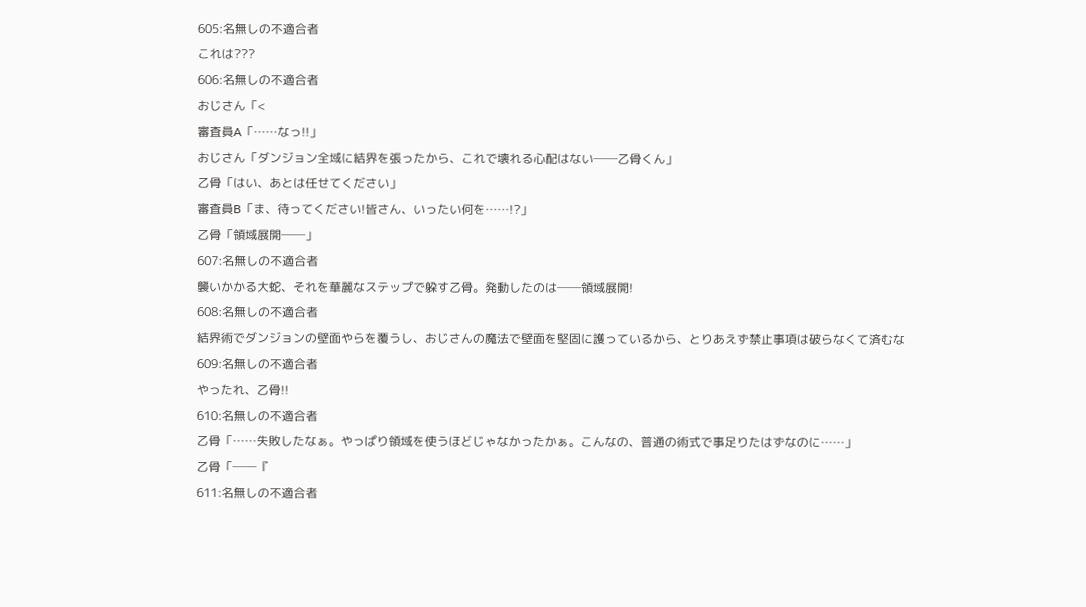605:名無しの不適合者
これは???
606:名無しの不適合者
おじさん「<
審査員A「……なっ!!」
おじさん「ダンジョン全域に結界を張ったから、これで壊れる心配はない──乙骨くん」
乙骨「はい、あとは任せてください」
審査員B「ま、待ってください!皆さん、いったい何を……!?」
乙骨「領域展開──」
607:名無しの不適合者
襲いかかる大蛇、それを華麗なステップで躱す乙骨。発動したのは──領域展開!
608:名無しの不適合者
結界術でダンジョンの壁面やらを覆うし、おじさんの魔法で壁面を堅固に護っているから、とりあえず禁止事項は破らなくて済むな
609:名無しの不適合者
やったれ、乙骨!!
610:名無しの不適合者
乙骨「……失敗したなぁ。やっぱり領域を使うほどじゃなかったかぁ。こんなの、普通の術式で事足りたはずなのに……」
乙骨「──『
611:名無しの不適合者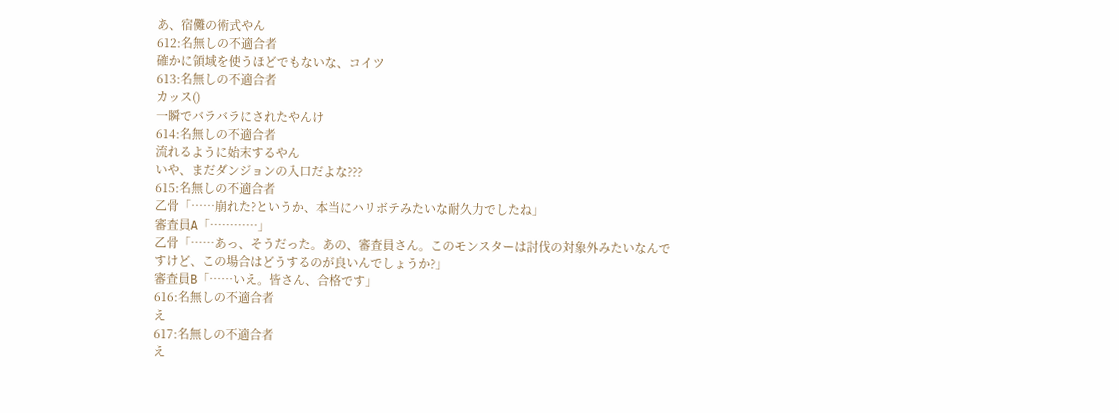あ、宿儺の術式やん
612:名無しの不適合者
確かに領域を使うほどでもないな、コイツ
613:名無しの不適合者
カッス()
一瞬でバラバラにされたやんけ
614:名無しの不適合者
流れるように始末するやん
いや、まだダンジョンの入口だよな???
615:名無しの不適合者
乙骨「……崩れた?というか、本当にハリボテみたいな耐久力でしたね」
審査員A「…………」
乙骨「……あっ、そうだった。あの、審査員さん。このモンスターは討伐の対象外みたいなんですけど、この場合はどうするのが良いんでしょうか?」
審査員B「……いえ。皆さん、合格です」
616:名無しの不適合者
え
617:名無しの不適合者
え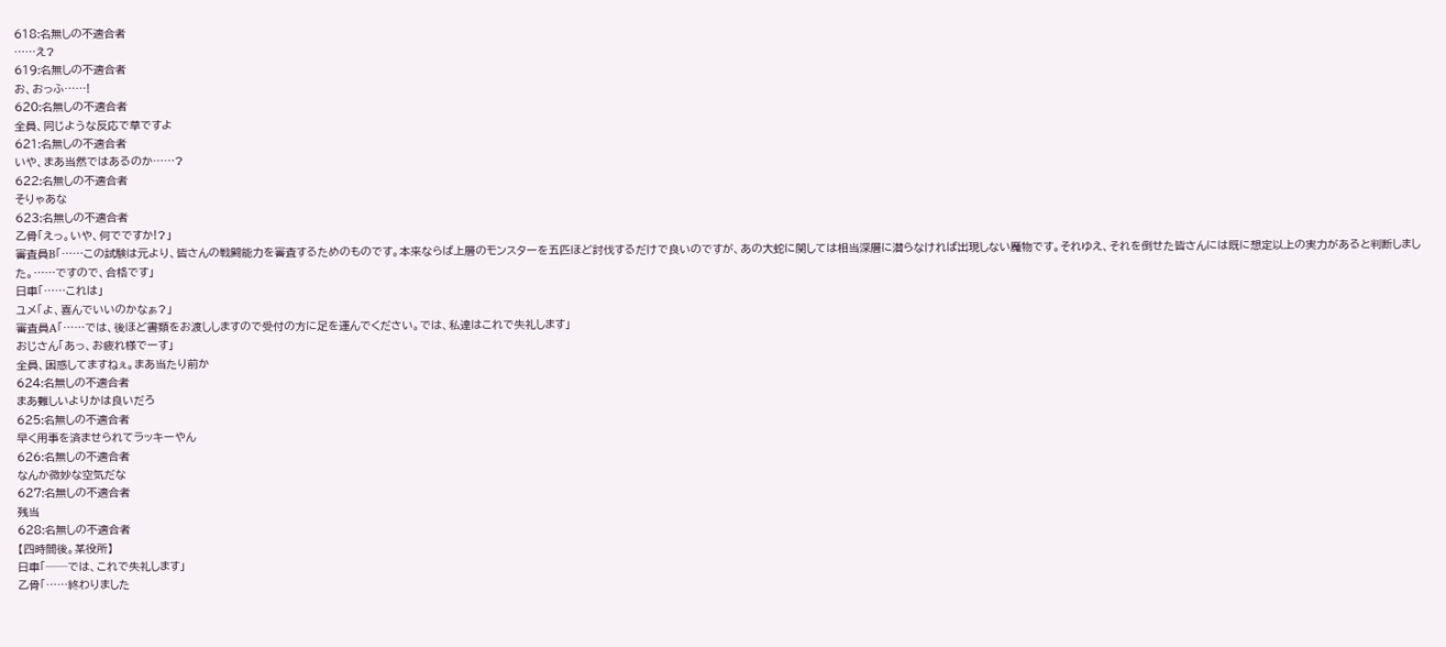618:名無しの不適合者
……え?
619:名無しの不適合者
お、おっふ……!
620:名無しの不適合者
全員、同じような反応で草ですよ
621:名無しの不適合者
いや、まあ当然ではあるのか……?
622:名無しの不適合者
そりゃあな
623:名無しの不適合者
乙骨「えっ。いや、何でですか!?」
審査員B「……この試験は元より、皆さんの戦闘能力を審査するためのものです。本来ならば上層のモンスターを五匹ほど討伐するだけで良いのですが、あの大蛇に関しては相当深層に潜らなければ出現しない魔物です。それゆえ、それを倒せた皆さんには既に想定以上の実力があると判断しました。……ですので、合格です」
日車「……これは」
ユメ「よ、喜んでいいのかなぁ?」
審査員A「……では、後ほど書類をお渡ししますので受付の方に足を運んでください。では、私達はこれで失礼します」
おじさん「あっ、お疲れ様でーす」
全員、困惑してますねぇ。まあ当たり前か
624:名無しの不適合者
まあ難しいよりかは良いだろ
625:名無しの不適合者
早く用事を済ませられてラッキーやん
626:名無しの不適合者
なんか微妙な空気だな
627:名無しの不適合者
残当
628:名無しの不適合者
【四時間後。某役所】
日車「──では、これで失礼します」
乙骨「……終わりました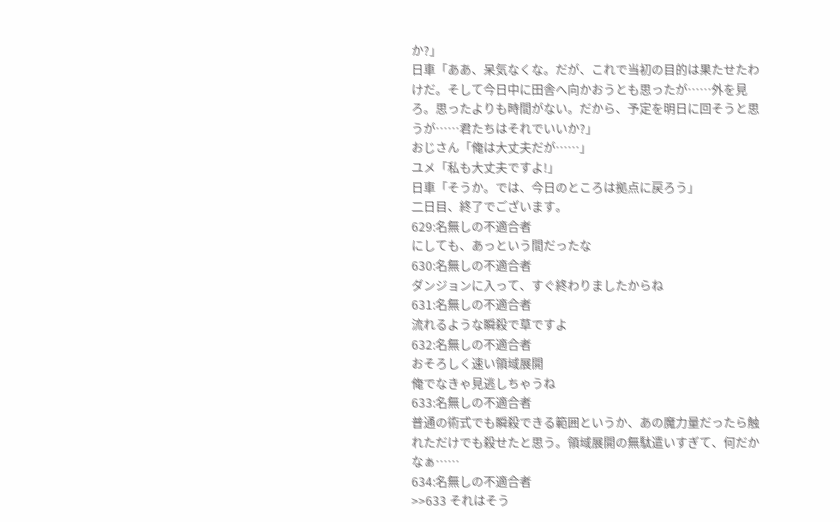か?」
日車「ああ、呆気なくな。だが、これで当初の目的は果たせたわけだ。そして今日中に田舎へ向かおうとも思ったが……外を見ろ。思ったよりも時間がない。だから、予定を明日に回そうと思うが……君たちはそれでいいか?」
おじさん「俺は大丈夫だが……」
ユメ「私も大丈夫ですよ!」
日車「そうか。では、今日のところは拠点に戻ろう」
二日目、終了でございます。
629:名無しの不適合者
にしても、あっという間だったな
630:名無しの不適合者
ダンジョンに入って、すぐ終わりましたからね
631:名無しの不適合者
流れるような瞬殺で草ですよ
632:名無しの不適合者
おそろしく速い領域展開
俺でなきゃ見逃しちゃうね
633:名無しの不適合者
普通の術式でも瞬殺できる範囲というか、あの魔力量だったら触れただけでも殺せたと思う。領域展開の無駄遣いすぎて、何だかなぁ……
634:名無しの不適合者
>>633 それはそう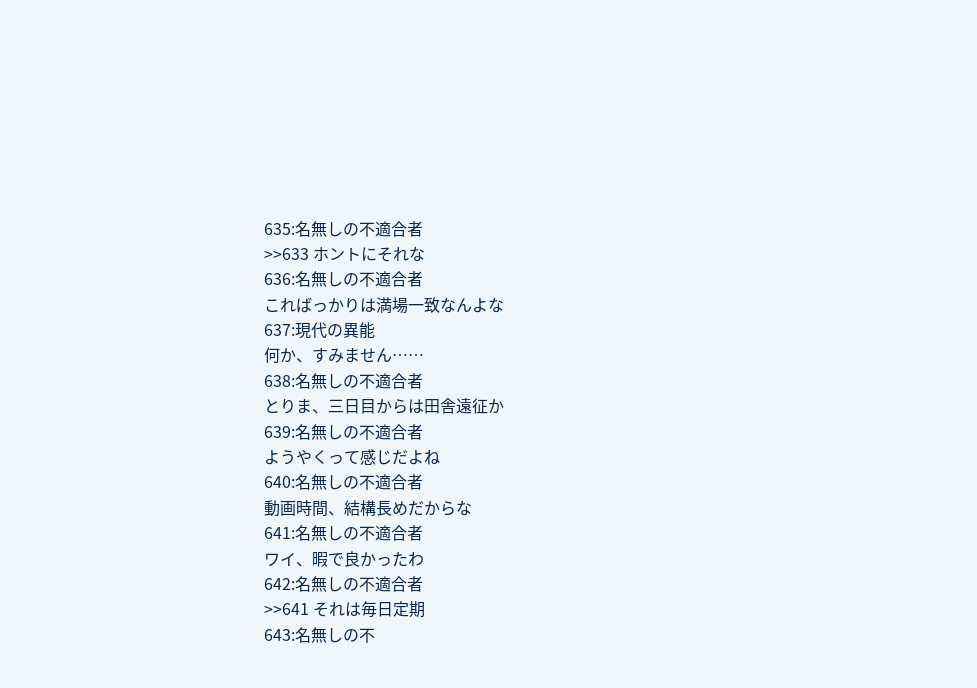635:名無しの不適合者
>>633 ホントにそれな
636:名無しの不適合者
こればっかりは満場一致なんよな
637:現代の異能
何か、すみません……
638:名無しの不適合者
とりま、三日目からは田舎遠征か
639:名無しの不適合者
ようやくって感じだよね
640:名無しの不適合者
動画時間、結構長めだからな
641:名無しの不適合者
ワイ、暇で良かったわ
642:名無しの不適合者
>>641 それは毎日定期
643:名無しの不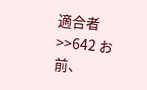適合者
>>642 お前、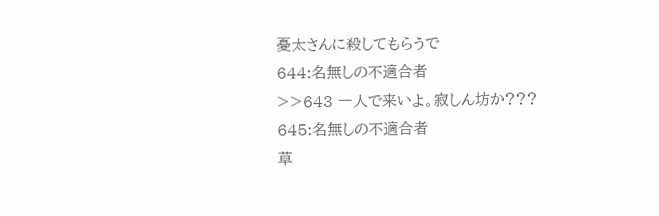憂太さんに殺してもらうで
644:名無しの不適合者
>>643 一人で来いよ。寂しん坊か???
645:名無しの不適合者
草